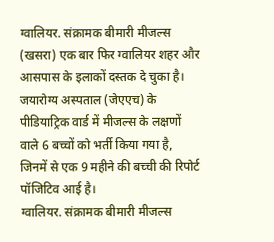ग्वालियर. संक्रामक बीमारी मीजल्स (खसरा) एक बार फिर ग्वालियर शहर और आसपास के इलाकों दस्तक दे चुका है। जयारोग्य अस्पताल (जेएएच) के पीडियाट्रिक वार्ड में मीजल्स के लक्षणों वाले 6 बच्चों को भर्ती किया गया है, जिनमें से एक 9 महीने की बच्ची की रिपोर्ट पॉजिटिव आई है।
ग्वालियर. संक्रामक बीमारी मीजल्स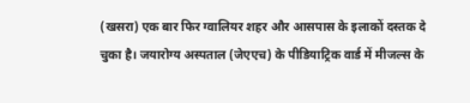(खसरा) एक बार फिर ग्वालियर शहर और आसपास के इलाकों दस्तक दे चुका है। जयारोग्य अस्पताल (जेएएच) के पीडियाट्रिक वार्ड में मीजल्स के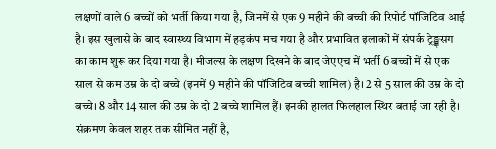लक्षणों वाले 6 बच्चों को भर्ती किया गया है, जिनमें से एक 9 महीने की बच्ची की रिपोर्ट पॉजिटिव आई है। इस खुलासे के बाद स्वास्थ्य विभाग में हड़कंप मच गया है और प्रभावित इलाकों में संपर्क ट्रेङ्क्षसग का काम शुरू कर दिया गया है। मीजल्स के लक्षण दिखने के बाद जेएएच में भर्ती 6 बच्चों में से एक साल से कम उम्र के दो बच्चे (इनमें 9 महीने की पॉजिटिव बच्ची शामिल) है। 2 से 5 साल की उम्र के दो बच्चे। 8 और 14 साल की उम्र के दो 2 बच्चे शामिल हैं। इनकी हालत फिलहाल स्थिर बताई जा रही है। संक्रमण केवल शहर तक सीमित नहीं है,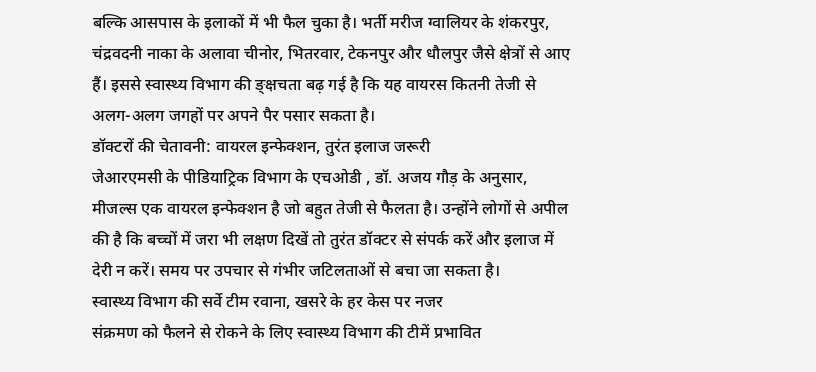बल्कि आसपास के इलाकों में भी फैल चुका है। भर्ती मरीज ग्वालियर के शंकरपुर, चंद्रवदनी नाका के अलावा चीनोर, भितरवार, टेकनपुर और धौलपुर जैसे क्षेत्रों से आए हैं। इससे स्वास्थ्य विभाग की ङ्क्षचता बढ़ गई है कि यह वायरस कितनी तेजी से अलग-अलग जगहों पर अपने पैर पसार सकता है।
डॉक्टरों की चेतावनी: वायरल इन्फेक्शन, तुरंत इलाज जरूरी
जेआरएमसी के पीडियाट्रिक विभाग के एचओडी , डॉ. अजय गौड़ के अनुसार, मीजल्स एक वायरल इन्फेक्शन है जो बहुत तेजी से फैलता है। उन्होंने लोगों से अपील की है कि बच्चों में जरा भी लक्षण दिखें तो तुरंत डॉक्टर से संपर्क करें और इलाज में देरी न करें। समय पर उपचार से गंभीर जटिलताओं से बचा जा सकता है।
स्वास्थ्य विभाग की सर्वे टीम रवाना, खसरे के हर केस पर नजर
संक्रमण को फैलने से रोकने के लिए स्वास्थ्य विभाग की टीमें प्रभावित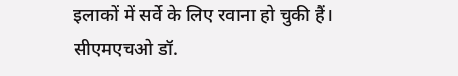इलाकों में सर्वे के लिए रवाना हो चुकी हैं। सीएमएचओ डॉ.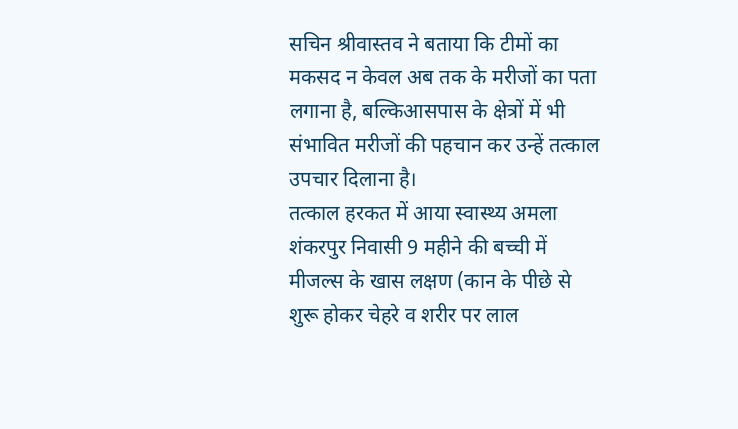सचिन श्रीवास्तव ने बताया कि टीमों का मकसद न केवल अब तक के मरीजों का पता लगाना है, बल्किआसपास के क्षेत्रों में भी संभावित मरीजों की पहचान कर उन्हें तत्काल उपचार दिलाना है।
तत्काल हरकत में आया स्वास्थ्य अमला
शंकरपुर निवासी 9 महीने की बच्ची में मीजल्स के खास लक्षण (कान के पीछे से शुरू होकर चेहरे व शरीर पर लाल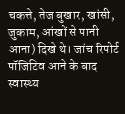चकत्ते, तेज बुखार, खांसी, जुकाम, आंखों से पानी आना) दिखे थे। जांच रिपोर्ट पॉजिटिव आने के बाद स्वास्थ्य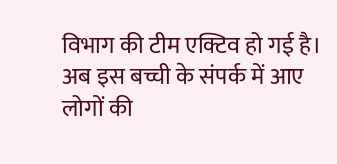विभाग की टीम एक्टिव हो गई है। अब इस बच्ची के संपर्क में आए लोगों की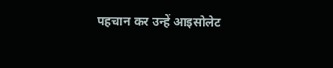पहचान कर उन्हें आइसोलेट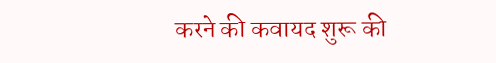करने की कवायद शुरू की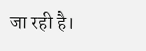जा रही है।